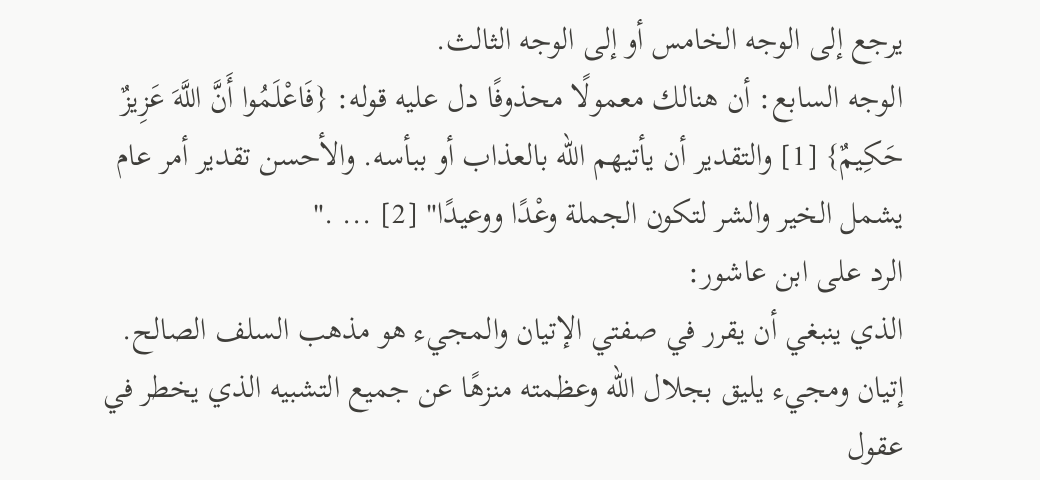يرجع إلى الوجه الخامس أو إلى الوجه الثالث.
الوجه السابع: أن هنالك معمولًا محذوفًا دل عليه قوله: {فَاعْلَمُوا أَنَّ اللَّهَ عَزِيزٌ حَكِيمٌ} [1] والتقدير أن يأتيهم الله بالعذاب أو ببأسه. والأحسن تقدير أمر عام يشمل الخير والشر لتكون الجملة وعْدًا ووعيدًا" [2] ... ."
الرد على ابن عاشور:
الذي ينبغي أن يقرر في صفتي الإتيان والمجيء هو مذهب السلف الصالح. إتيان ومجيء يليق بجلال الله وعظمته منزهًا عن جميع التشبيه الذي يخطر في عقول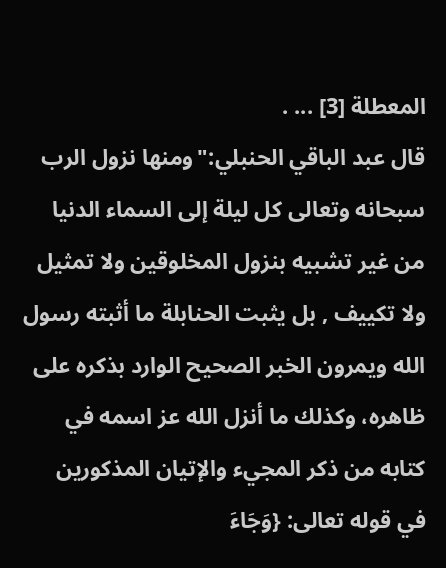المعطلة [3] ... .
قال عبد الباقي الحنبلي:"ومنها نزول الرب سبحانه وتعالى كل ليلة إلى السماء الدنيا من غير تشبيه بنزول المخلوقين ولا تمثيل ولا تكييف , بل يثبت الحنابلة ما أثبته رسول الله ويمرون الخبر الصحيح الوارد بذكره على ظاهره، وكذلك ما أنزل الله عز اسمه في كتابه من ذكر المجيء والإتيان المذكورين في قوله تعالى: {وَجَاءَ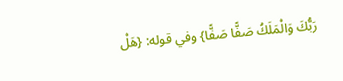رَبُّكَ وَالْمَلَكُ صَفًّا صَفًّا} وفي قوله: {هَلْ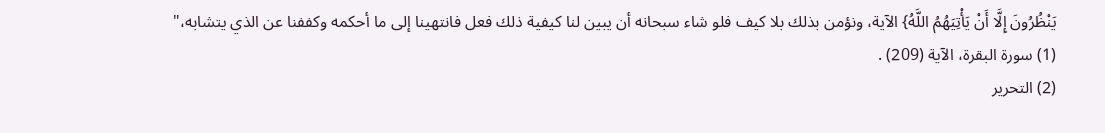يَنْظُرُونَ إِلَّا أَنْ يَأْتِيَهُمُ اللَّهُ} الآية، ونؤمن بذلك بلا كيف فلو شاء سبحانه أن يبين لنا كيفية ذلك فعل فانتهينا إلى ما أحكمه وكففنا عن الذي يتشابه،"
(1) سورة البقرة، الآية (209) .
(2) التحرير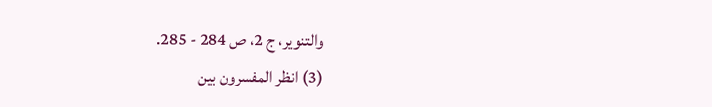والتنوير، ج 2، ص 284 - 285.
(3) انظر المفسرون بين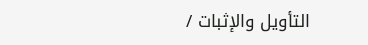التأويل والإثبات /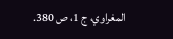المغراوي، ج 1، ص 380.